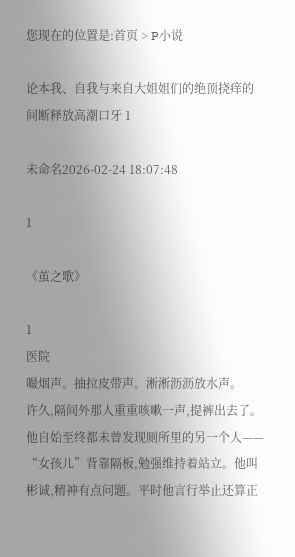您现在的位置是:首页 > P小说

论本我、自我与来自大姐姐们的绝顶挠痒的间断释放高潮口牙 1

未命名2026-02-24 18:07:48

1

《茧之歌》

1
医院
嘬烟声。抽拉皮带声。淅淅沥沥放水声。
许久,隔间外那人重重咳嗽一声,提裤出去了。他自始至终都未曾发现厕所里的另一个人——
“女孩儿”背靠隔板,勉强维持着站立。他叫彬诚,精神有点问题。平时他言行举止还算正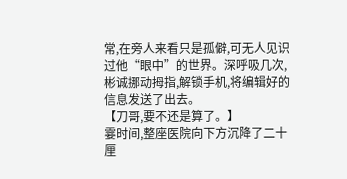常,在旁人来看只是孤僻,可无人见识过他“眼中”的世界。深呼吸几次,彬诚挪动拇指,解锁手机,将编辑好的信息发送了出去。
【刀哥,要不还是算了。】
霎时间,整座医院向下方沉降了二十厘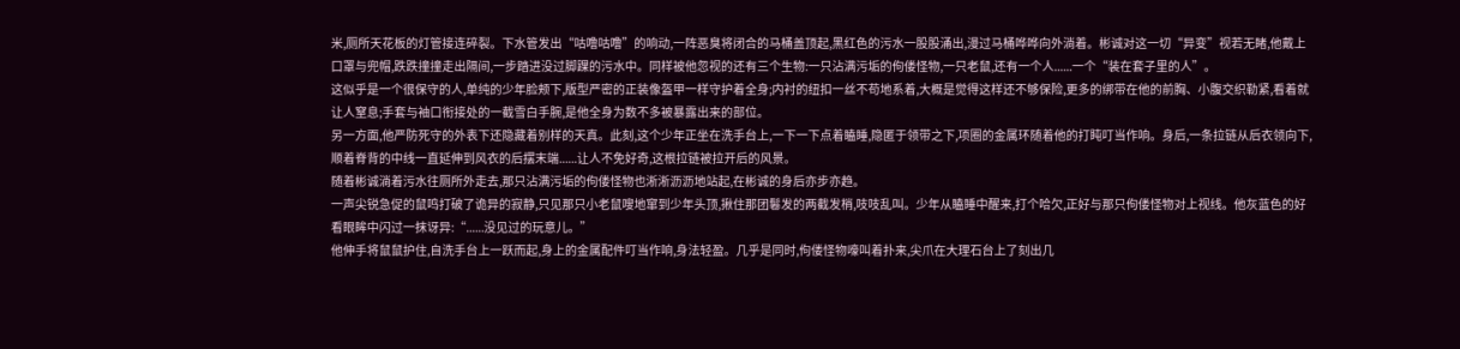米,厕所天花板的灯管接连碎裂。下水管发出“咕噜咕噜”的响动,一阵恶臭将闭合的马桶盖顶起,黑红色的污水一股股涌出,漫过马桶哗哗向外淌着。彬诚对这一切“异变”视若无睹,他戴上口罩与兜帽,跌跌撞撞走出隔间,一步踏进没过脚踝的污水中。同样被他忽视的还有三个生物:一只沾满污垢的佝偻怪物,一只老鼠,还有一个人......一个“装在套子里的人”。
这似乎是一个很保守的人,单纯的少年脸颊下,版型严密的正装像盔甲一样守护着全身;内衬的纽扣一丝不苟地系着,大概是觉得这样还不够保险,更多的绑带在他的前胸、小腹交织勒紧,看着就让人窒息;手套与袖口衔接处的一截雪白手腕,是他全身为数不多被暴露出来的部位。
另一方面,他严防死守的外表下还隐藏着别样的天真。此刻,这个少年正坐在洗手台上,一下一下点着瞌睡,隐匿于领带之下,项圈的金属环随着他的打盹叮当作响。身后,一条拉链从后衣领向下,顺着脊背的中线一直延伸到风衣的后摆末端......让人不免好奇,这根拉链被拉开后的风景。
随着彬诚淌着污水往厕所外走去,那只沾满污垢的佝偻怪物也淅淅沥沥地站起,在彬诚的身后亦步亦趋。
一声尖锐急促的鼠鸣打破了诡异的寂静,只见那只小老鼠嗖地窜到少年头顶,揪住那团鬈发的两截发梢,吱吱乱叫。少年从瞌睡中醒来,打个哈欠,正好与那只佝偻怪物对上视线。他灰蓝色的好看眼眸中闪过一抹讶异:“......没见过的玩意儿。”
他伸手将鼠鼠护住,自洗手台上一跃而起,身上的金属配件叮当作响,身法轻盈。几乎是同时,佝偻怪物嚎叫着扑来,尖爪在大理石台上了刻出几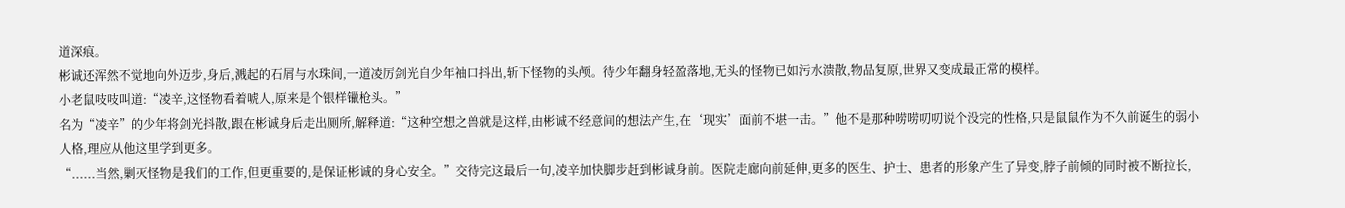道深痕。
彬诚还浑然不觉地向外迈步,身后,溅起的石屑与水珠间,一道凌厉剑光自少年袖口抖出,斩下怪物的头颅。待少年翻身轻盈落地,无头的怪物已如污水溃散,物品复原,世界又变成最正常的模样。
小老鼠吱吱叫道:“凌辛,这怪物看着唬人,原来是个银样镴枪头。”
名为“凌辛”的少年将剑光抖散,跟在彬诚身后走出厕所,解释道:“这种空想之兽就是这样,由彬诚不经意间的想法产生,在‘现实’面前不堪一击。”他不是那种唠唠叨叨说个没完的性格,只是鼠鼠作为不久前诞生的弱小人格,理应从他这里学到更多。
“......当然,剿灭怪物是我们的工作,但更重要的,是保证彬诚的身心安全。”交待完这最后一句,凌辛加快脚步赶到彬诚身前。医院走廊向前延伸,更多的医生、护士、患者的形象产生了异变,脖子前倾的同时被不断拉长,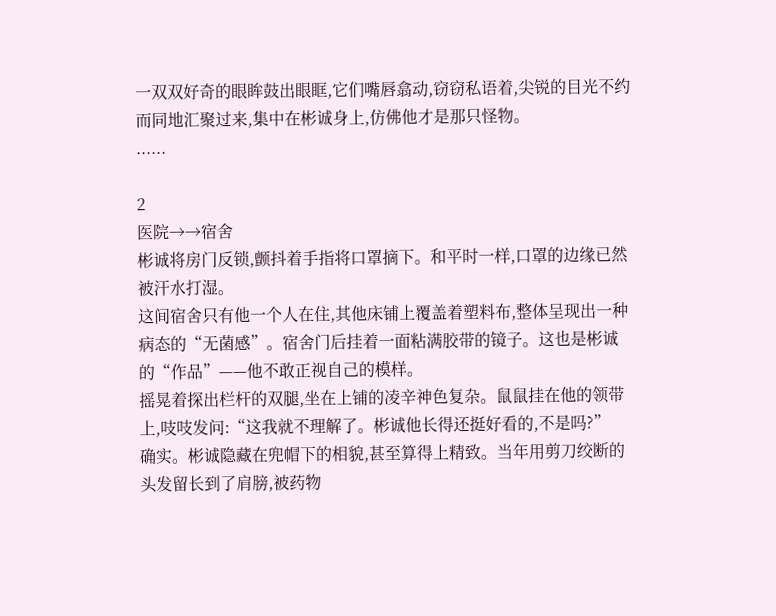一双双好奇的眼眸鼓出眼眶,它们嘴唇翕动,窃窃私语着,尖锐的目光不约而同地汇聚过来,集中在彬诚身上,仿佛他才是那只怪物。
......

2
医院→→宿舍
彬诚将房门反锁,颤抖着手指将口罩摘下。和平时一样,口罩的边缘已然被汗水打湿。
这间宿舍只有他一个人在住,其他床铺上覆盖着塑料布,整体呈现出一种病态的“无菌感”。宿舍门后挂着一面粘满胶带的镜子。这也是彬诚的“作品”——他不敢正视自己的模样。
摇晃着探出栏杆的双腿,坐在上铺的凌辛神色复杂。鼠鼠挂在他的领带上,吱吱发问:“这我就不理解了。彬诚他长得还挺好看的,不是吗?”
确实。彬诚隐藏在兜帽下的相貌,甚至算得上精致。当年用剪刀绞断的头发留长到了肩膀,被药物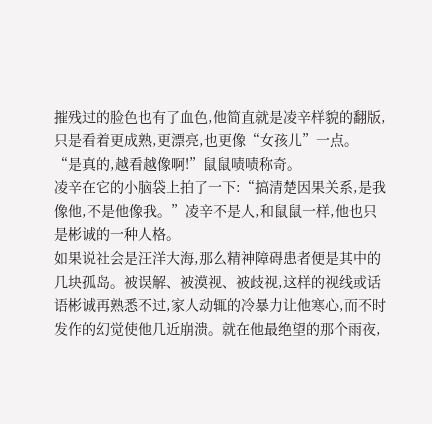摧残过的脸色也有了血色,他简直就是凌辛样貌的翻版,只是看着更成熟,更漂亮,也更像“女孩儿”一点。
“是真的,越看越像啊!”鼠鼠啧啧称奇。
凌辛在它的小脑袋上拍了一下:“搞清楚因果关系,是我像他,不是他像我。”凌辛不是人,和鼠鼠一样,他也只是彬诚的一种人格。
如果说社会是汪洋大海,那么精神障碍患者便是其中的几块孤岛。被误解、被漠视、被歧视,这样的视线或话语彬诚再熟悉不过,家人动辄的冷暴力让他寒心,而不时发作的幻觉使他几近崩溃。就在他最绝望的那个雨夜,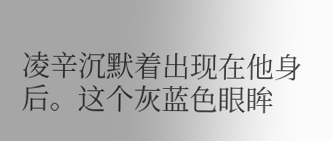凌辛沉默着出现在他身后。这个灰蓝色眼眸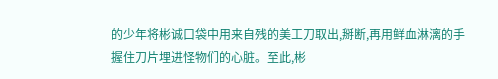的少年将彬诚口袋中用来自残的美工刀取出,掰断,再用鲜血淋漓的手握住刀片埋进怪物们的心脏。至此,彬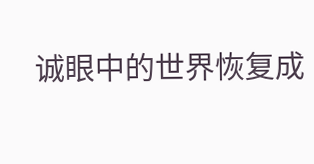诚眼中的世界恢复成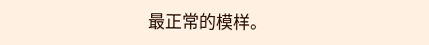最正常的模样。